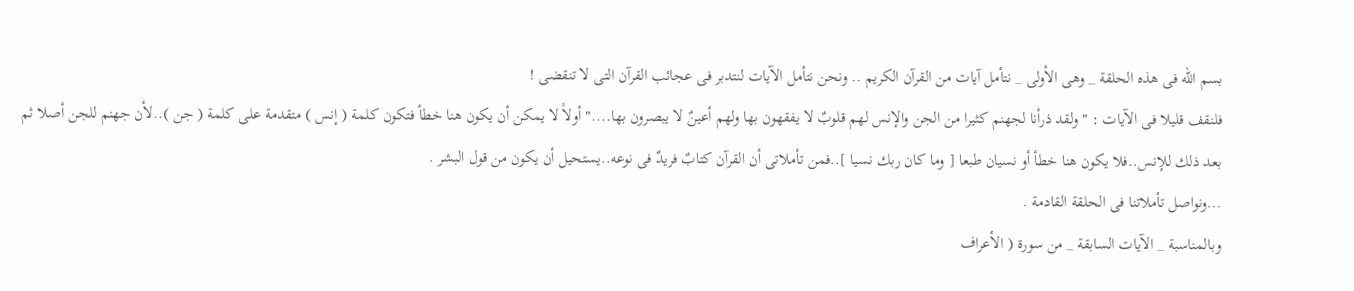بسم الله فى هذه الحلقة _ وهى الأولى _ نتأمل آيات من القرآن الكريم .. ونحن نتأمل الآيات لنتدبر فى عجائب القرآن التى لا تنقضى !
فلنقف قليلا فى الآيات : " ولقد ذرأنا لجهنم كثيرا من الجن والإنس لهم قلوبٌ لا يفقهون بها ولهم أعينٌ لا يبصرون بها...." أولاً لا يمكن أن يكون هنا خطأ فتكون كلمة ( إنس ) متقدمة على كلمة ( جن )..لأن جهنم للجن أصلا ثم بعد ذلك للإنس..فلا يكون هنا خطأ أو نسيان طبعا [ وما كان ربك نسيا ]..فمن تأملاتى أن القرآن كتابٌ فريدٌ فى نوعه..يستحيل أن يكون من قول البشر .
...ونواصل تأملاتنا فى الحلقة القادمة .
وبالمناسبة _ الآيات السابقة _ من سورة ( الأعراف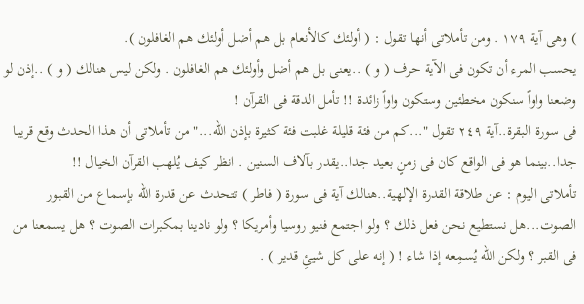) وهى آية ١٧٩ . ومن تأملاتى أنها تقول : ( أولئك كالأنعام بل هم أضل أولئك هم الغافلون ).
يحسب المرء أن تكون فى الآية حرف ( و ) ..يعنى بل هم أضل وأولئك هم الغافلون . ولكن ليس هنالك ( و ) ..إذن لو وضعنا واواً سنكون مخطئين وستكون واواً زائدة !! تأمل الدقة فى القرآن !
فى سورة البقرة..آية ٢٤٩ تقول "...كم من فئة قليلة غلبت فئة كثيرة بإذن الله..." من تأملاتى أن هذا الحدث وقع قريبا جدا..بينما هو فى الواقع كان فى زمنٍ بعيد جدا..يقدر بآلاف السنين . انظر كيف يُلهب القرآن الخيال !!
تأملاتى اليوم : عن طلاقة القدرة الإلهية..هنالك آية فى سورة ( فاطر ) تتحدث عن قدرة الله بإسماع من القبور الصوت...هل نستطيع نحن فعل ذلك ؟ ولو اجتمع فنيو روسيا وأمريكا ؟ ولو نادينا بمكبرات الصوت ؟ هل يسمعنا من فى القبر ؟ ولكن الله يُسمِعه إذا شاء ! ( إنه على كل شيئِ قدير ) .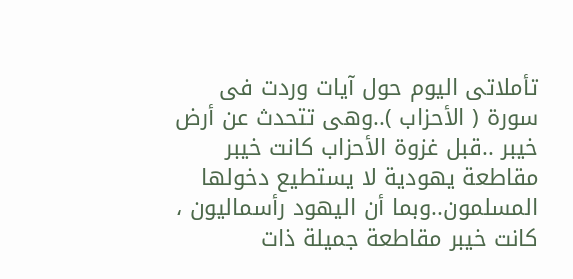تأملاتى اليوم حول آيات وردت فى سورة ( الأحزاب )..وهى تتحدث عن أرض خيبر ..قبل غزوة الأحزاب كانت خيبر مقاطعة يهودية لا يستطيع دخولها المسلمون..وبما أن اليهود رأسماليون ، كانت خيبر مقاطعة جميلة ذات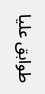طوابق عليا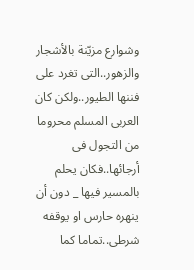وشوارع مزيّنة بالأشجار والزهور..التى تغرد على فننها الطيور..ولكن كان العربى المسلم محروما من التجول فى أرجائها..فكان يحلم بالمسير فيها _ دون أن ينهره حارس او يوقفه شرطى..تماما كما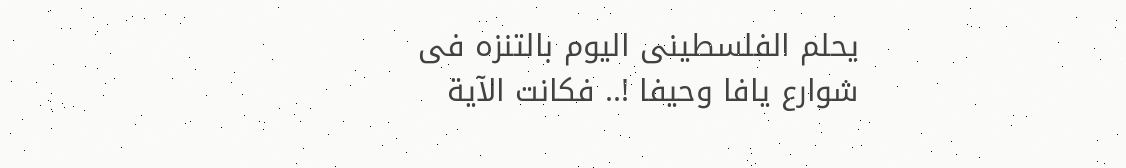يحلم الفلسطينى اليوم بالتنزه فى شوارع يافا وحيفا !.. فكانت الآية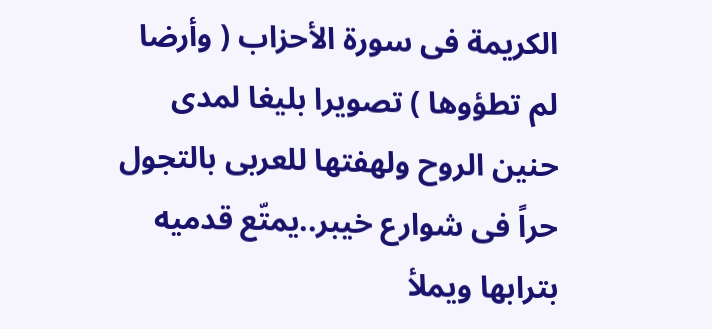الكريمة فى سورة الأحزاب ( وأرضا لم تطؤوها ) تصويرا بليغا لمدى حنين الروح ولهفتها للعربى بالتجول حراً فى شوارع خيبر..يمتّع قدميه بترابها ويملأ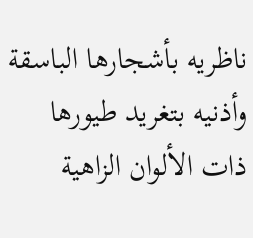ناظريه بأشجارها الباسقة وأذنيه بتغريد طيورها ذات الألوان الزاهية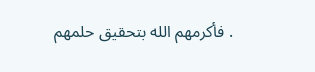. فأكرمهم الله بتحقيق حلمهم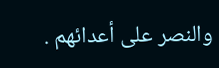والنصر على أعدائهم .